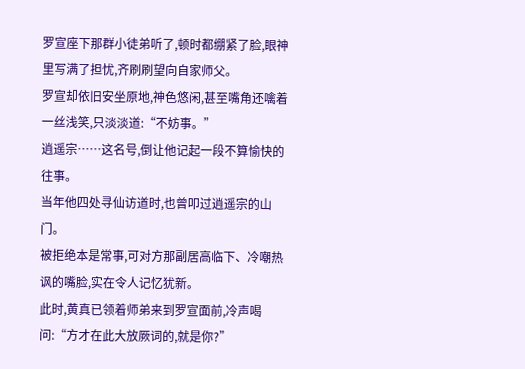罗宣座下那群小徒弟听了,顿时都绷紧了脸,眼神里写满了担忧,齐刷刷望向自家师父。
罗宣却依旧安坐原地,神色悠闲,甚至嘴角还噙着一丝浅笑,只淡淡道:“不妨事。”
逍遥宗……这名号,倒让他记起一段不算愉快的往事。
当年他四处寻仙访道时,也曾叩过逍遥宗的山门。
被拒绝本是常事,可对方那副居高临下、冷嘲热讽的嘴脸,实在令人记忆犹新。
此时,黄真已领着师弟来到罗宣面前,冷声喝问:“方才在此大放厥词的,就是你?”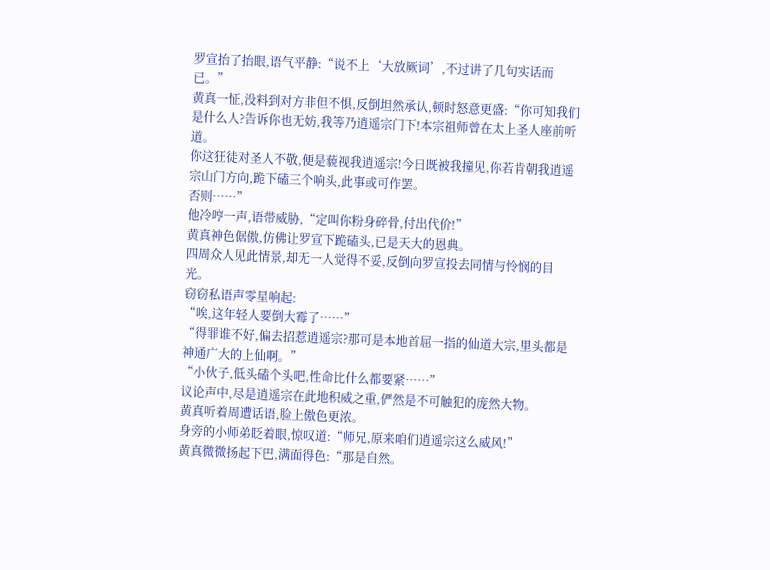罗宣抬了抬眼,语气平静:“说不上‘大放厥词’,不过讲了几句实话而已。”
黄真一怔,没料到对方非但不惧,反倒坦然承认,顿时怒意更盛:“你可知我们是什么人?告诉你也无妨,我等乃逍遥宗门下!本宗祖师曾在太上圣人座前听道。
你这狂徒对圣人不敬,便是藐视我逍遥宗!今日既被我撞见,你若肯朝我逍遥宗山门方向,跪下磕三个响头,此事或可作罢。
否则……”
他冷哼一声,语带威胁,“定叫你粉身碎骨,付出代价!”
黄真神色倨傲,仿佛让罗宣下跪磕头,已是天大的恩典。
四周众人见此情景,却无一人觉得不妥,反倒向罗宣投去同情与怜悯的目光。
窃窃私语声零星响起:
“唉,这年轻人要倒大霉了……”
“得罪谁不好,偏去招惹逍遥宗?那可是本地首屈一指的仙道大宗,里头都是神通广大的上仙啊。”
“小伙子,低头磕个头吧,性命比什么都要紧……”
议论声中,尽是逍遥宗在此地积威之重,俨然是不可触犯的庞然大物。
黄真听着周遭话语,脸上傲色更浓。
身旁的小师弟眨着眼,惊叹道:“师兄,原来咱们逍遥宗这么威风!”
黄真微微扬起下巴,满面得色:“那是自然。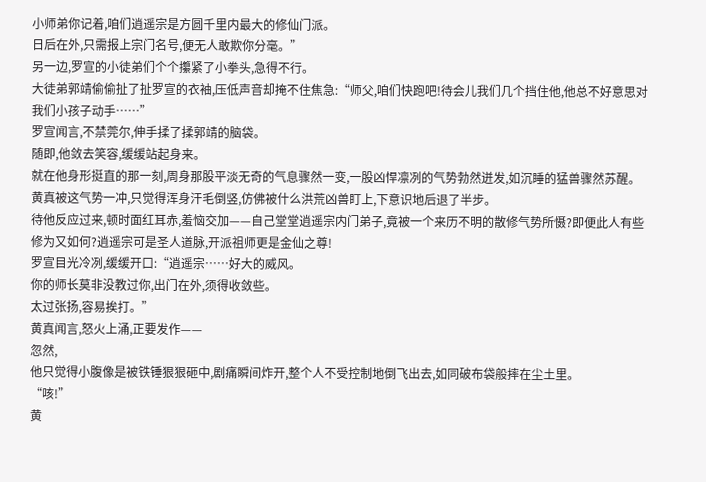小师弟你记着,咱们逍遥宗是方圆千里内最大的修仙门派。
日后在外,只需报上宗门名号,便无人敢欺你分毫。”
另一边,罗宣的小徒弟们个个攥紧了小拳头,急得不行。
大徒弟郭靖偷偷扯了扯罗宣的衣袖,压低声音却掩不住焦急:“师父,咱们快跑吧!待会儿我们几个挡住他,他总不好意思对我们小孩子动手……”
罗宣闻言,不禁莞尔,伸手揉了揉郭靖的脑袋。
随即,他敛去笑容,缓缓站起身来。
就在他身形挺直的那一刻,周身那股平淡无奇的气息骤然一变,一股凶悍凛冽的气势勃然迸发,如沉睡的猛兽骤然苏醒。
黄真被这气势一冲,只觉得浑身汗毛倒竖,仿佛被什么洪荒凶兽盯上,下意识地后退了半步。
待他反应过来,顿时面红耳赤,羞恼交加——自己堂堂逍遥宗内门弟子,竟被一个来历不明的散修气势所慑?即便此人有些修为又如何?逍遥宗可是圣人道脉,开派祖师更是金仙之尊!
罗宣目光冷冽,缓缓开口:“逍遥宗……好大的威风。
你的师长莫非没教过你,出门在外,须得收敛些。
太过张扬,容易挨打。”
黄真闻言,怒火上涌,正要发作——
忽然,
他只觉得小腹像是被铁锤狠狠砸中,剧痛瞬间炸开,整个人不受控制地倒飞出去,如同破布袋般摔在尘土里。
“咳!”
黄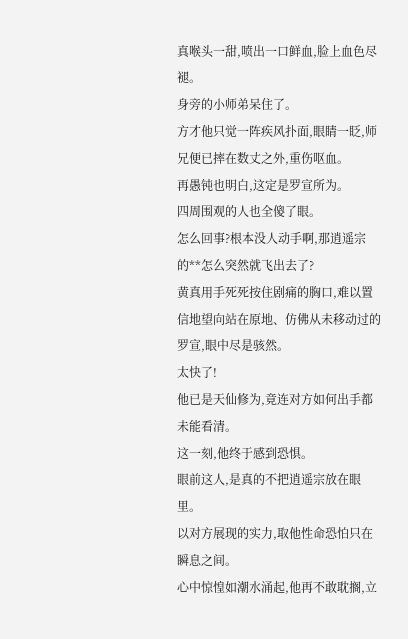真喉头一甜,喷出一口鲜血,脸上血色尽褪。
身旁的小师弟呆住了。
方才他只觉一阵疾风扑面,眼睛一眨,师兄便已摔在数丈之外,重伤呕血。
再愚钝也明白,这定是罗宣所为。
四周围观的人也全傻了眼。
怎么回事?根本没人动手啊,那逍遥宗的**怎么突然就飞出去了?
黄真用手死死按住剧痛的胸口,难以置信地望向站在原地、仿佛从未移动过的罗宣,眼中尽是骇然。
太快了!
他已是天仙修为,竟连对方如何出手都未能看清。
这一刻,他终于感到恐惧。
眼前这人,是真的不把逍遥宗放在眼里。
以对方展现的实力,取他性命恐怕只在瞬息之间。
心中惊惶如潮水涌起,他再不敢耽搁,立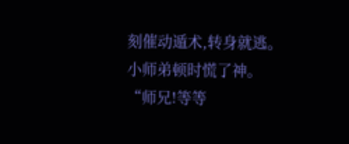刻催动遁术,转身就逃。
小师弟顿时慌了神。
“师兄!等等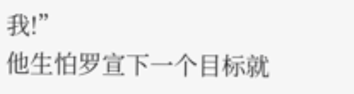我!”
他生怕罗宣下一个目标就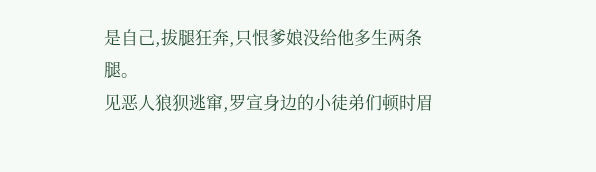是自己,拔腿狂奔,只恨爹娘没给他多生两条腿。
见恶人狼狈逃窜,罗宣身边的小徒弟们顿时眉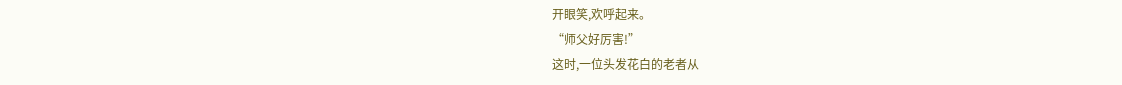开眼笑,欢呼起来。
“师父好厉害!”
这时,一位头发花白的老者从